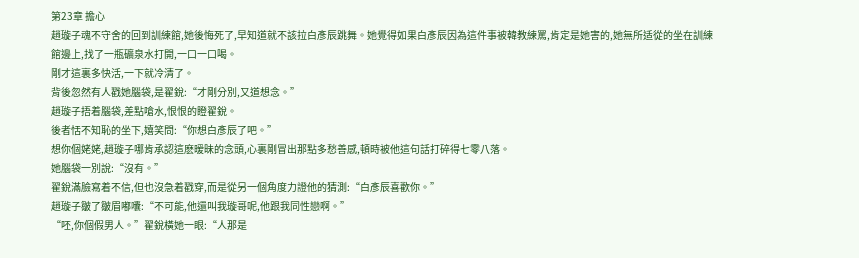第23章 擔心
趙璇子魂不守舍的回到訓練館,她後悔死了,早知道就不該拉白彥辰跳舞。她覺得如果白彥辰因為這件事被韓教練罵,肯定是她害的,她無所适從的坐在訓練館邊上,找了一瓶礦泉水打開,一口一口喝。
剛才這裏多快活,一下就冷清了。
背後忽然有人戳她腦袋,是翟銳:“才剛分別,又道想念。”
趙璇子捂着腦袋,差點嗆水,恨恨的瞪翟銳。
後者恬不知恥的坐下,嬉笑問:“你想白彥辰了吧。”
想你個姥姥,趙璇子哪肯承認這麽暧昧的念頭,心裏剛冒出那點多愁善感,頓時被他這句話打碎得七零八落。
她腦袋一別說:“沒有。”
翟銳滿臉寫着不信,但也沒急着戳穿,而是從另一個角度力證他的猜測:“白彥辰喜歡你。”
趙璇子皺了皺眉嘟囔:“不可能,他還叫我璇哥呢,他跟我同性戀啊。”
“呸,你個假男人。”翟銳橫她一眼:“人那是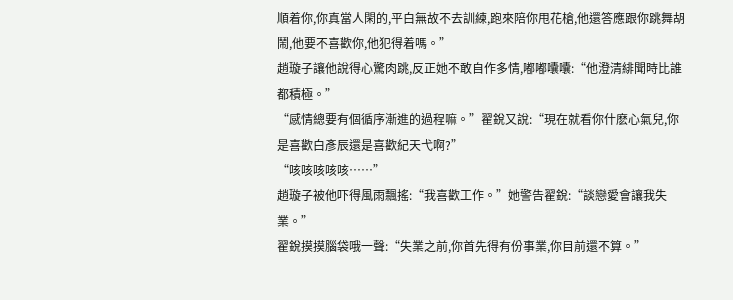順着你,你真當人閑的,平白無故不去訓練,跑來陪你甩花槍,他還答應跟你跳舞胡鬧,他要不喜歡你,他犯得着嗎。”
趙璇子讓他說得心驚肉跳,反正她不敢自作多情,嘟嘟囔囔:“他澄清緋聞時比誰都積極。”
“感情總要有個循序漸進的過程嘛。”翟銳又說:“現在就看你什麽心氣兒,你是喜歡白彥辰還是喜歡紀天弋啊?”
“咳咳咳咳咳……”
趙璇子被他吓得風雨飄搖:“我喜歡工作。”她警告翟銳:“談戀愛會讓我失業。”
翟銳摸摸腦袋哦一聲:“失業之前,你首先得有份事業,你目前還不算。”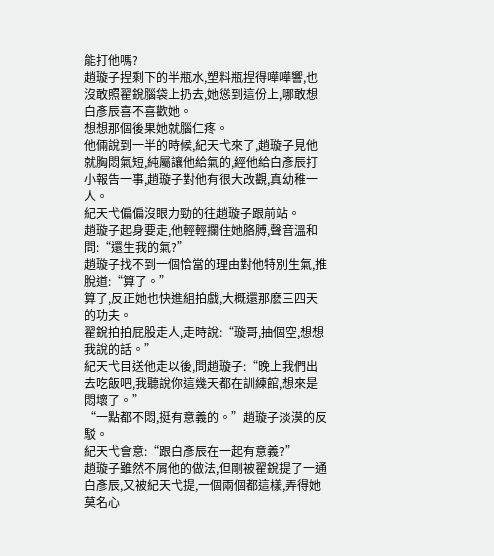能打他嗎?
趙璇子捏剩下的半瓶水,塑料瓶捏得嘩嘩響,也沒敢照翟銳腦袋上扔去,她慫到這份上,哪敢想白彥辰喜不喜歡她。
想想那個後果她就腦仁疼。
他倆說到一半的時候,紀天弋來了,趙璇子見他就胸悶氣短,純屬讓他給氣的,經他給白彥辰打小報告一事,趙璇子對他有很大改觀,真幼稚一人。
紀天弋偏偏沒眼力勁的往趙璇子跟前站。
趙璇子起身要走,他輕輕攔住她胳膊,聲音溫和問:“還生我的氣?”
趙璇子找不到一個恰當的理由對他特別生氣,推脫道:“算了。”
算了,反正她也快進組拍戲,大概還那麽三四天的功夫。
翟銳拍拍屁股走人,走時說:“璇哥,抽個空,想想我說的話。”
紀天弋目送他走以後,問趙璇子:“晚上我們出去吃飯吧,我聽說你這幾天都在訓練館,想來是悶壞了。”
“一點都不悶,挺有意義的。”趙璇子淡漠的反駁。
紀天弋會意:“跟白彥辰在一起有意義?”
趙璇子雖然不屑他的做法,但剛被翟銳提了一通白彥辰,又被紀天弋提,一個兩個都這樣,弄得她莫名心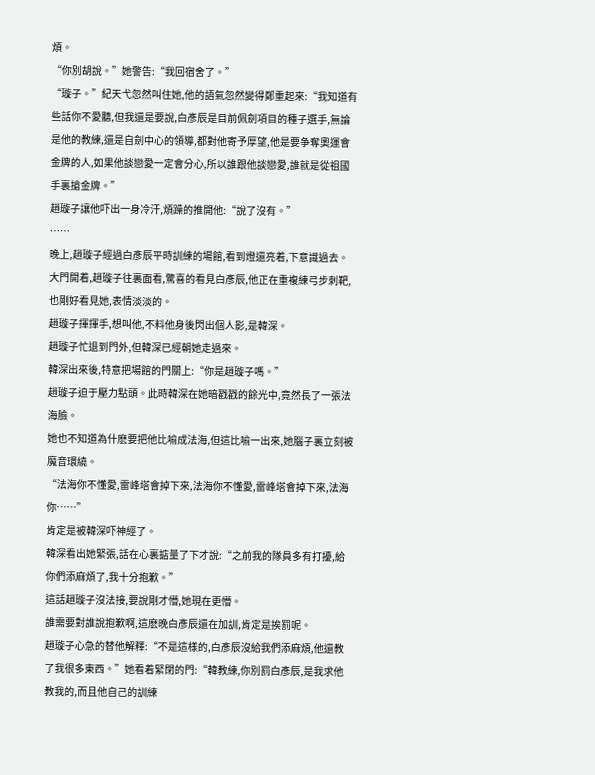煩。
“你別胡說。”她警告:“我回宿舍了。”
“璇子。”紀天弋忽然叫住她,他的語氣忽然變得鄭重起來:“我知道有些話你不愛聽,但我還是要說,白彥辰是目前佩劍項目的種子選手,無論是他的教練,還是自劍中心的領導,都對他寄予厚望,他是要争奪奧運會金牌的人,如果他談戀愛一定會分心,所以誰跟他談戀愛,誰就是從祖國手裏搶金牌。”
趙璇子讓他吓出一身冷汗,煩躁的推開他:“說了沒有。”
……
晚上,趙璇子經過白彥辰平時訓練的場館,看到燈還亮着,下意識過去。
大門開着,趙璇子往裏面看,驚喜的看見白彥辰,他正在重複練弓步刺靶,也剛好看見她,表情淡淡的。
趙璇子揮揮手,想叫他,不料他身後閃出個人影,是韓深。
趙璇子忙退到門外,但韓深已經朝她走過來。
韓深出來後,特意把場館的門關上:“你是趙璇子嗎。”
趙璇子迫于壓力點頭。此時韓深在她暗戳戳的餘光中,竟然長了一張法海臉。
她也不知道為什麽要把他比喻成法海,但這比喻一出來,她腦子裏立刻被魔音環繞。
“法海你不懂愛,雷峰塔會掉下來,法海你不懂愛,雷峰塔會掉下來,法海你……”
肯定是被韓深吓神經了。
韓深看出她緊張,話在心裏掂量了下才說:“之前我的隊員多有打擾,給你們添麻煩了,我十分抱歉。”
這話趙璇子沒法接,要說剛才懵,她現在更懵。
誰需要對誰說抱歉啊,這麽晚白彥辰還在加訓,肯定是挨罰呢。
趙璇子心急的替他解釋:“不是這樣的,白彥辰沒給我們添麻煩,他還教了我很多東西。”她看着緊閉的門:“韓教練,你別罰白彥辰,是我求他教我的,而且他自己的訓練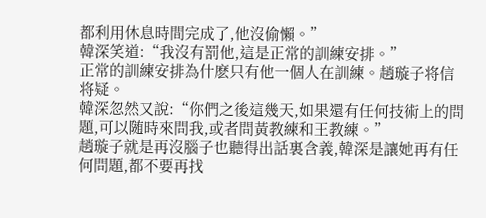都利用休息時間完成了,他沒偷懶。”
韓深笑道:“我沒有罰他,這是正常的訓練安排。”
正常的訓練安排為什麽只有他一個人在訓練。趙璇子将信将疑。
韓深忽然又說:“你們之後這幾天,如果還有任何技術上的問題,可以随時來問我,或者問黃教練和王教練。”
趙璇子就是再沒腦子也聽得出話裏含義,韓深是讓她再有任何問題,都不要再找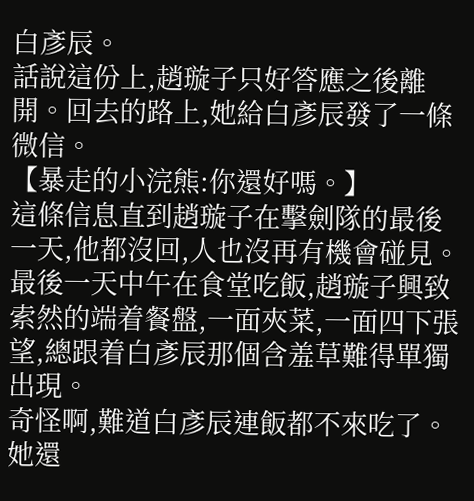白彥辰。
話說這份上,趙璇子只好答應之後離開。回去的路上,她給白彥辰發了一條微信。
【暴走的小浣熊:你還好嗎。】
這條信息直到趙璇子在擊劍隊的最後一天,他都沒回,人也沒再有機會碰見。
最後一天中午在食堂吃飯,趙璇子興致索然的端着餐盤,一面夾菜,一面四下張望,總跟着白彥辰那個含羞草難得單獨出現。
奇怪啊,難道白彥辰連飯都不來吃了。她還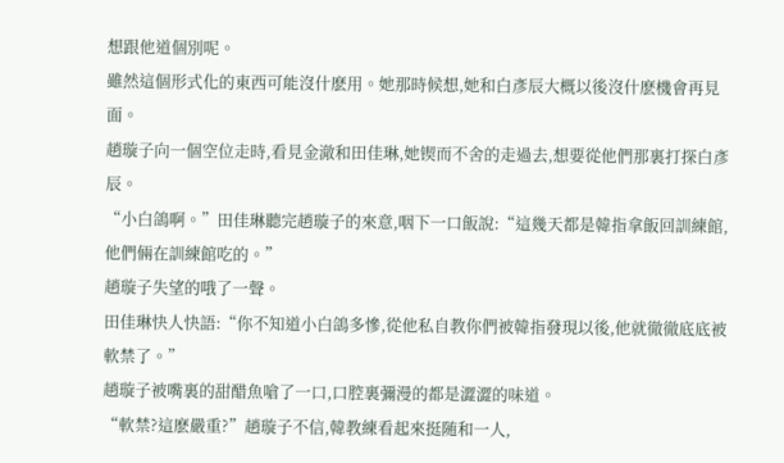想跟他道個別呢。
雖然這個形式化的東西可能沒什麽用。她那時候想,她和白彥辰大概以後沒什麽機會再見面。
趙璇子向一個空位走時,看見金澈和田佳琳,她锲而不舍的走過去,想要從他們那裏打探白彥辰。
“小白鴿啊。”田佳琳聽完趙璇子的來意,咽下一口飯說:“這幾天都是韓指拿飯回訓練館,他們倆在訓練館吃的。”
趙璇子失望的哦了一聲。
田佳琳快人快語:“你不知道小白鴿多慘,從他私自教你們被韓指發現以後,他就徹徹底底被軟禁了。”
趙璇子被嘴裏的甜醋魚嗆了一口,口腔裏彌漫的都是澀澀的味道。
“軟禁?這麽嚴重?”趙璇子不信,韓教練看起來挺随和一人,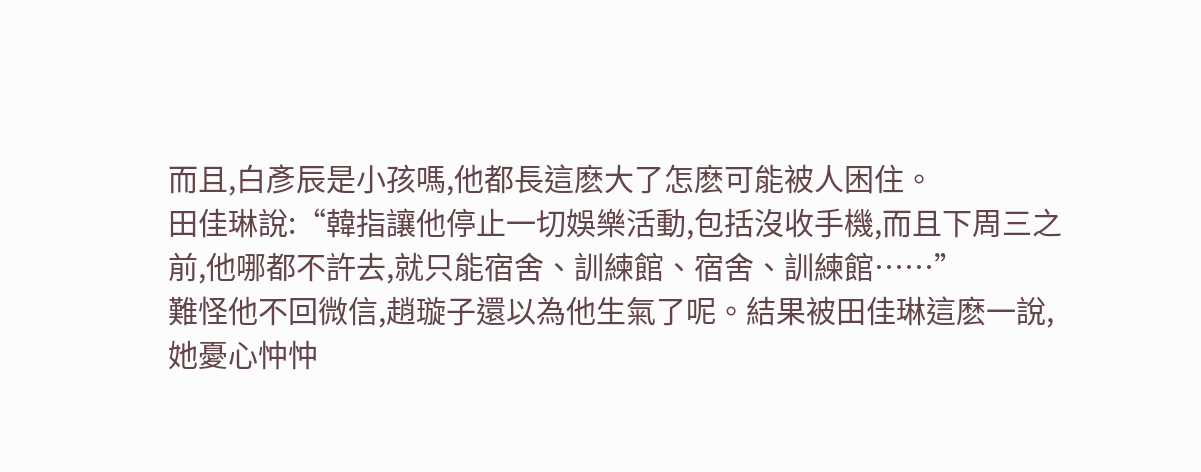而且,白彥辰是小孩嗎,他都長這麽大了怎麽可能被人困住。
田佳琳說:“韓指讓他停止一切娛樂活動,包括沒收手機,而且下周三之前,他哪都不許去,就只能宿舍、訓練館、宿舍、訓練館……”
難怪他不回微信,趙璇子還以為他生氣了呢。結果被田佳琳這麽一說,她憂心忡忡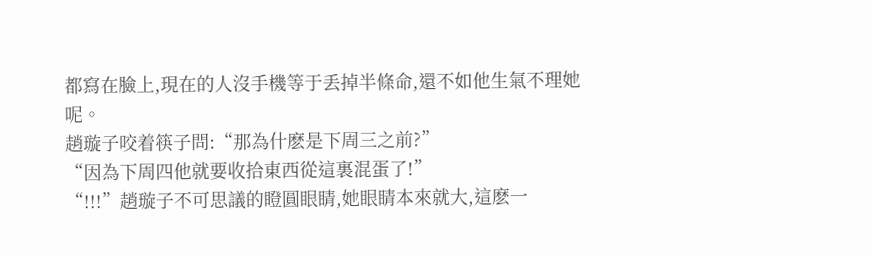都寫在臉上,現在的人沒手機等于丢掉半條命,還不如他生氣不理她呢。
趙璇子咬着筷子問:“那為什麽是下周三之前?”
“因為下周四他就要收拾東西從這裏混蛋了!”
“!!!”趙璇子不可思議的瞪圓眼睛,她眼睛本來就大,這麽一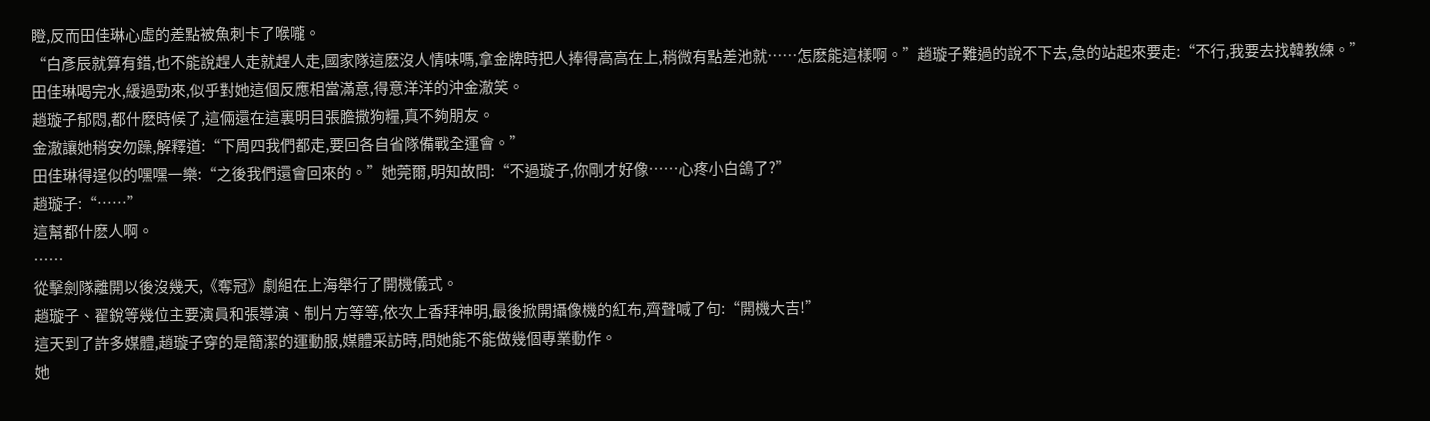瞪,反而田佳琳心虛的差點被魚刺卡了喉嚨。
“白彥辰就算有錯,也不能說趕人走就趕人走,國家隊這麽沒人情味嗎,拿金牌時把人捧得高高在上,稍微有點差池就……怎麽能這樣啊。”趙璇子難過的說不下去,急的站起來要走:“不行,我要去找韓教練。”
田佳琳喝完水,緩過勁來,似乎對她這個反應相當滿意,得意洋洋的沖金澈笑。
趙璇子郁悶,都什麽時候了,這倆還在這裏明目張膽撒狗糧,真不夠朋友。
金澈讓她稍安勿躁,解釋道:“下周四我們都走,要回各自省隊備戰全運會。”
田佳琳得逞似的嘿嘿一樂:“之後我們還會回來的。”她莞爾,明知故問:“不過璇子,你剛才好像……心疼小白鴿了?”
趙璇子:“……”
這幫都什麽人啊。
……
從擊劍隊離開以後沒幾天,《奪冠》劇組在上海舉行了開機儀式。
趙璇子、翟銳等幾位主要演員和張導演、制片方等等,依次上香拜神明,最後掀開攝像機的紅布,齊聲喊了句:“開機大吉!”
這天到了許多媒體,趙璇子穿的是簡潔的運動服,媒體采訪時,問她能不能做幾個專業動作。
她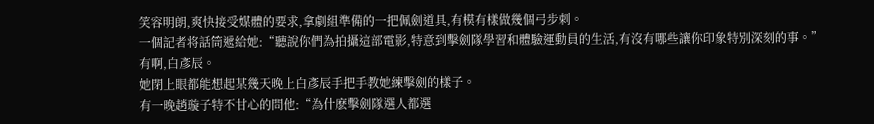笑容明朗,爽快接受媒體的要求,拿劇組準備的一把佩劍道具,有模有樣做幾個弓步刺。
一個記者将話筒遞給她:“聽說你們為拍攝這部電影,特意到擊劍隊學習和體驗運動員的生活,有沒有哪些讓你印象特別深刻的事。”
有啊,白彥辰。
她閉上眼都能想起某幾天晚上白彥辰手把手教她練擊劍的樣子。
有一晚趙璇子特不甘心的問他:“為什麽擊劍隊選人都選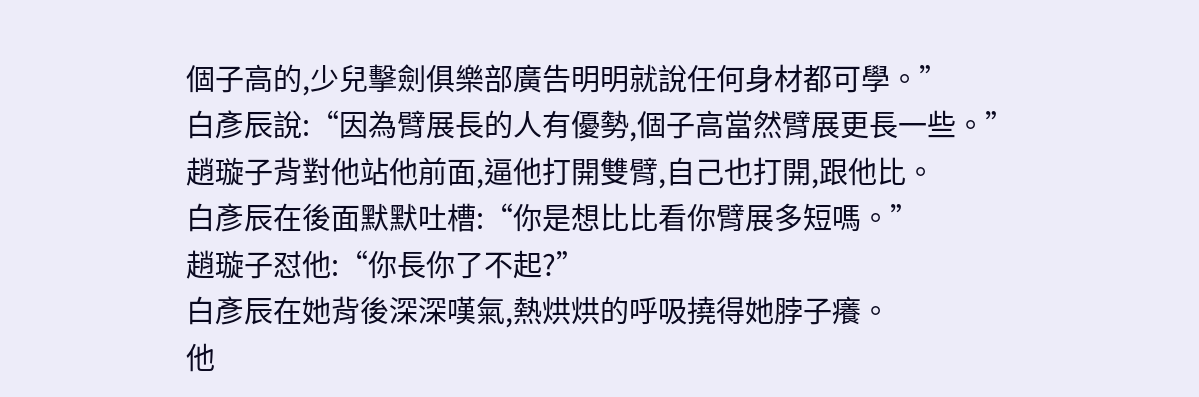個子高的,少兒擊劍俱樂部廣告明明就說任何身材都可學。”
白彥辰說:“因為臂展長的人有優勢,個子高當然臂展更長一些。”
趙璇子背對他站他前面,逼他打開雙臂,自己也打開,跟他比。
白彥辰在後面默默吐槽:“你是想比比看你臂展多短嗎。”
趙璇子怼他:“你長你了不起?”
白彥辰在她背後深深嘆氣,熱烘烘的呼吸撓得她脖子癢。
他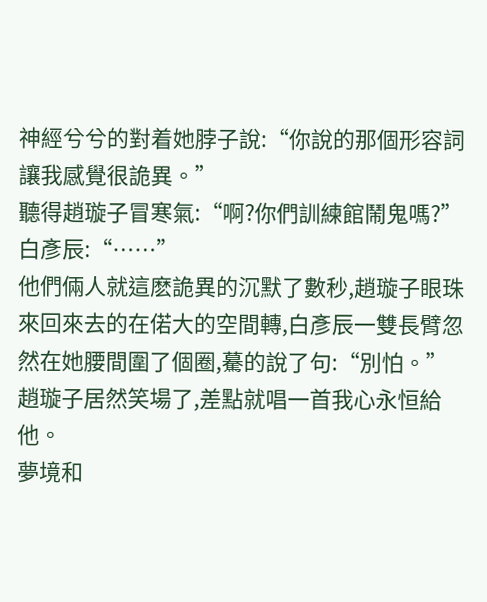神經兮兮的對着她脖子說:“你說的那個形容詞讓我感覺很詭異。”
聽得趙璇子冒寒氣:“啊?你們訓練館鬧鬼嗎?”
白彥辰:“……”
他們倆人就這麽詭異的沉默了數秒,趙璇子眼珠來回來去的在偌大的空間轉,白彥辰一雙長臂忽然在她腰間圍了個圈,驀的說了句:“別怕。”
趙璇子居然笑場了,差點就唱一首我心永恒給他。
夢境和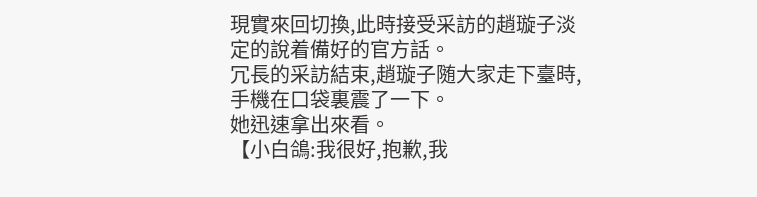現實來回切換,此時接受采訪的趙璇子淡定的說着備好的官方話。
冗長的采訪結束,趙璇子随大家走下臺時,手機在口袋裏震了一下。
她迅速拿出來看。
【小白鴿:我很好,抱歉,我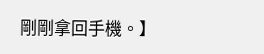剛剛拿回手機。】